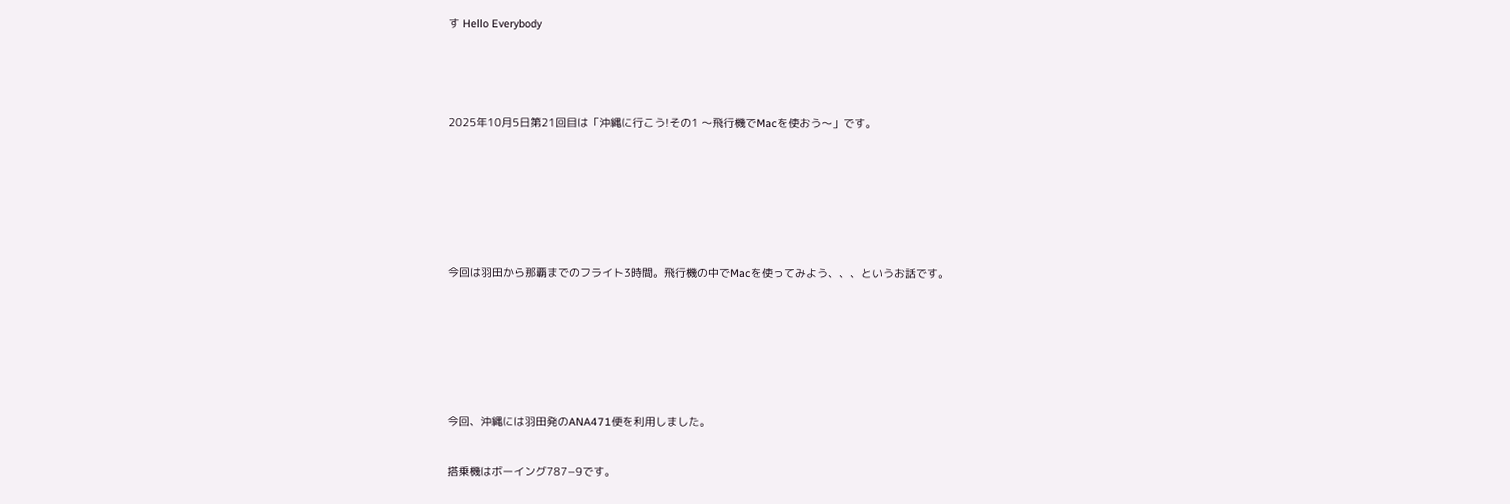す Hello Everybody



2025年10月5日第21回目は「沖縄に行こう!その1 〜飛行機でMacを使おう〜」です。





今回は羽田から那覇までのフライト3時間。飛行機の中でMacを使ってみよう、、、というお話です。





今回、沖縄には羽田発のANA471便を利用しました。

搭乗機はボーイング787−9です。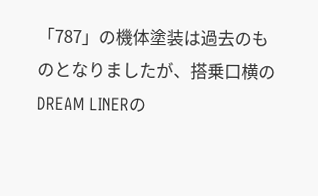「787」の機体塗装は過去のものとなりましたが、搭乗口横のDREAM LINERの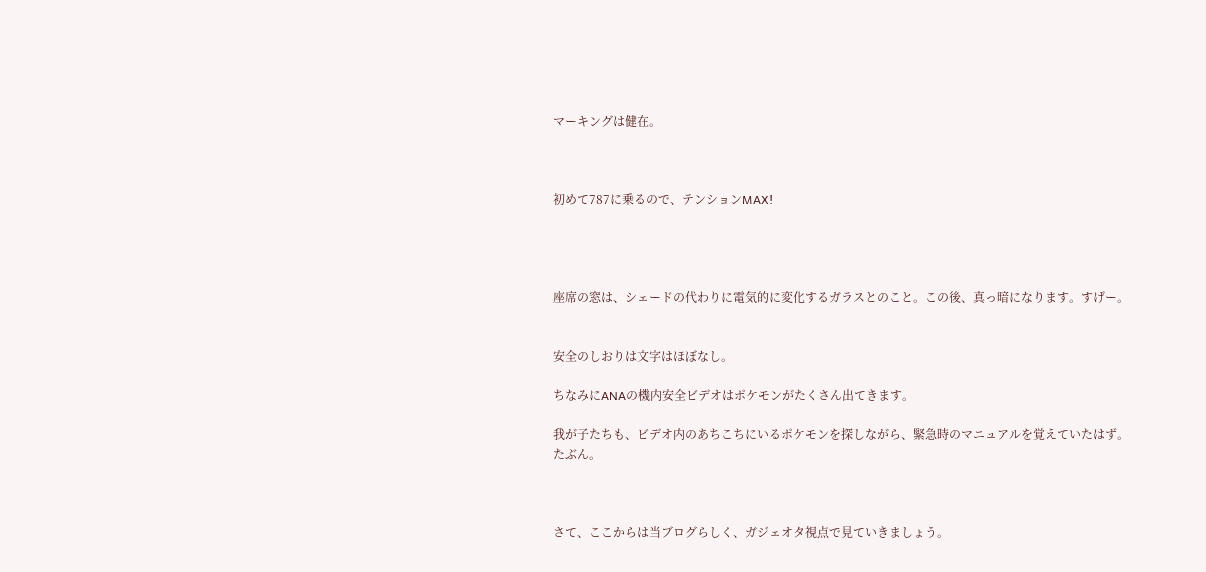マーキングは健在。



初めて787に乗るので、テンションMAX!




座席の窓は、シェードの代わりに電気的に変化するガラスとのこと。この後、真っ暗になります。すげー。


安全のしおりは文字はほぼなし。

ちなみにANAの機内安全ビデオはポケモンがたくさん出てきます。

我が子たちも、ビデオ内のあちこちにいるポケモンを探しながら、緊急時のマニュアルを覚えていたはず。たぶん。



さて、ここからは当ブログらしく、ガジェオタ視点で見ていきましょう。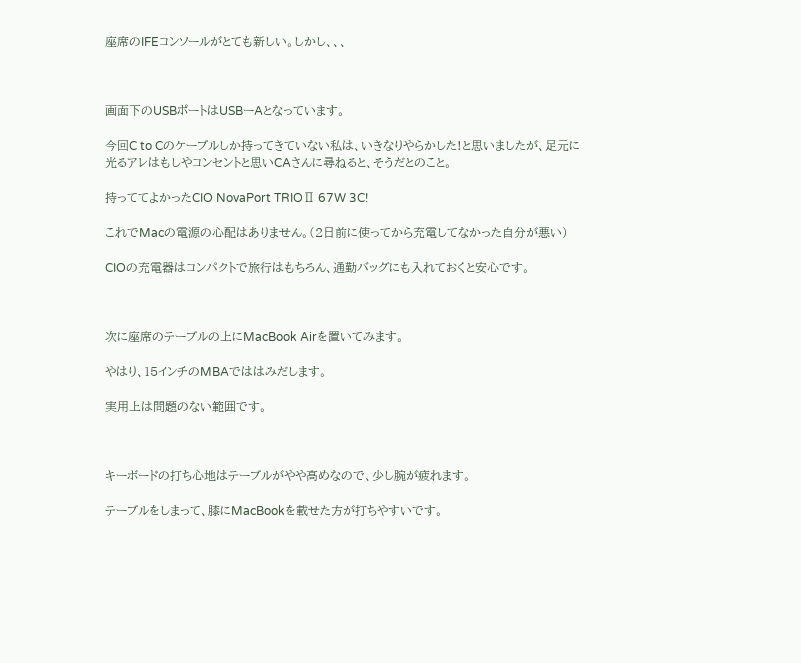座席のIFEコンソールがとても新しい。しかし、、、



画面下のUSBポートはUSBーAとなっています。

今回C to Cのケーブルしか持ってきていない私は、いきなりやらかした!と思いましたが、足元に光るアレはもしやコンセントと思いCAさんに尋ねると、そうだとのこと。

持っててよかったCIO NovaPort TRIOⅡ 67W 3C!

これでMacの電源の心配はありません。(2日前に使ってから充電してなかった自分が悪い)

CIOの充電器はコンパクトで旅行はもちろん、通勤バッグにも入れておくと安心です。



次に座席のテーブルの上にMacBook Airを置いてみます。

やはり、15インチのMBAでははみだします。

実用上は問題のない範囲です。



キーボードの打ち心地はテーブルがやや高めなので、少し腕が疲れます。

テーブルをしまって、膝にMacBookを載せた方が打ちやすいです。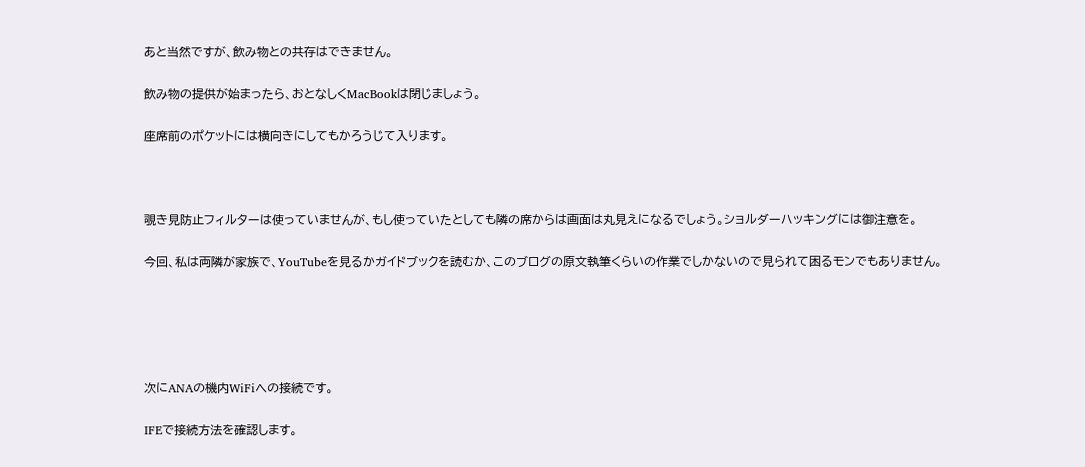あと当然ですが、飲み物との共存はできません。

飲み物の提供が始まったら、おとなしくMacBookは閉じましょう。

座席前のポケットには横向きにしてもかろうじて入ります。



覗き見防止フィルターは使っていませんが、もし使っていたとしても隣の席からは画面は丸見えになるでしょう。ショルダーハッキングには御注意を。

今回、私は両隣が家族で、YouTubeを見るかガイドブックを読むか、このブログの原文執筆くらいの作業でしかないので見られて困るモンでもありません。





次にANAの機内WiFiへの接続です。

IFEで接続方法を確認します。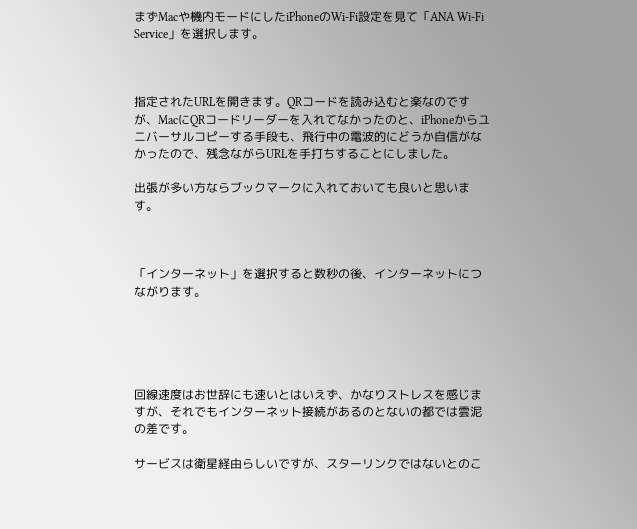まずMacや機内モードにしたiPhoneのWi-Fi設定を見て「ANA Wi-Fi Service」を選択します。



指定されたURLを開きます。QRコードを読み込むと楽なのですが、MacにQRコードリーダーを入れてなかったのと、iPhoneからユニバーサルコピーする手段も、飛行中の電波的にどうか自信がなかったので、残念ながらURLを手打ちすることにしました。

出張が多い方ならブックマークに入れておいても良いと思います。



「インターネット」を選択すると数秒の後、インターネットにつながります。





回線速度はお世辞にも速いとはいえず、かなりストレスを感じますが、それでもインターネット接続があるのとないの都では雲泥の差です。

サービスは衛星経由らしいですが、スターリンクではないとのこ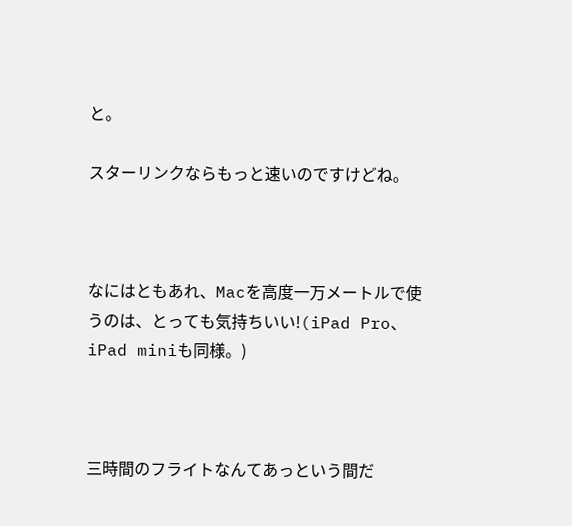と。

スターリンクならもっと速いのですけどね。



なにはともあれ、Macを高度一万メートルで使うのは、とっても気持ちいい!(iPad Pro、iPad miniも同様。)



三時間のフライトなんてあっという間だ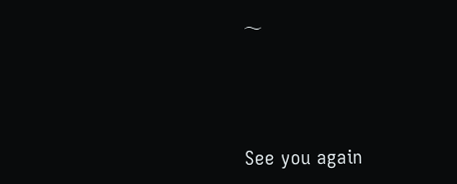〜




See you again